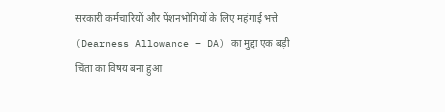सरकारी कर्मचारियों और पेंशनभोगियों के लिए महंगाई भत्ते (Dearness Allowance – DA) का मुद्दा एक बड़ी चिंता का विषय बना हुआ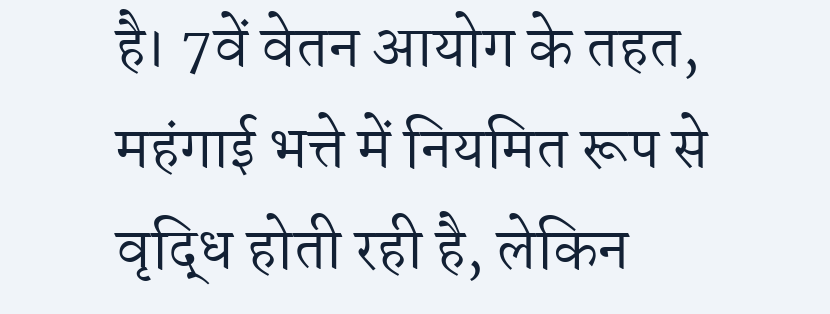है। 7वें वेतन आयोग के तहत, महंगाई भत्ते में नियमित रूप से वृद्धि होती रही है, लेकिन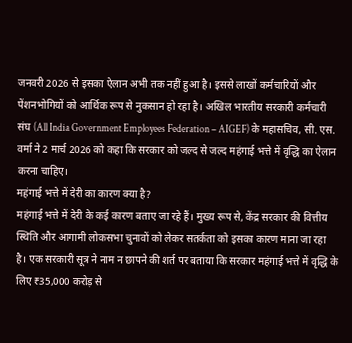जनवरी 2026 से इसका ऐलान अभी तक नहीं हुआ है। इससे लाखों कर्मचारियों और पेंशनभोगियों को आर्थिक रूप से नुकसान हो रहा है। अखिल भारतीय सरकारी कर्मचारी संघ (All India Government Employees Federation – AIGEF) के महासचिव, सी. एस. वर्मा ने 2 मार्च 2026 को कहा कि सरकार को जल्द से जल्द महंगाई भत्ते में वृद्धि का ऐलान करना चाहिए।
महंगाई भत्ते में देरी का कारण क्या है?
महंगाई भत्ते में देरी के कई कारण बताए जा रहे हैं। मुख्य रूप से, केंद्र सरकार की वित्तीय स्थिति और आगामी लोकसभा चुनावों को लेकर सतर्कता को इसका कारण माना जा रहा है। एक सरकारी सूत्र ने नाम न छापने की शर्त पर बताया कि सरकार महंगाई भत्ते में वृद्धि के लिए ₹35,000 करोड़ से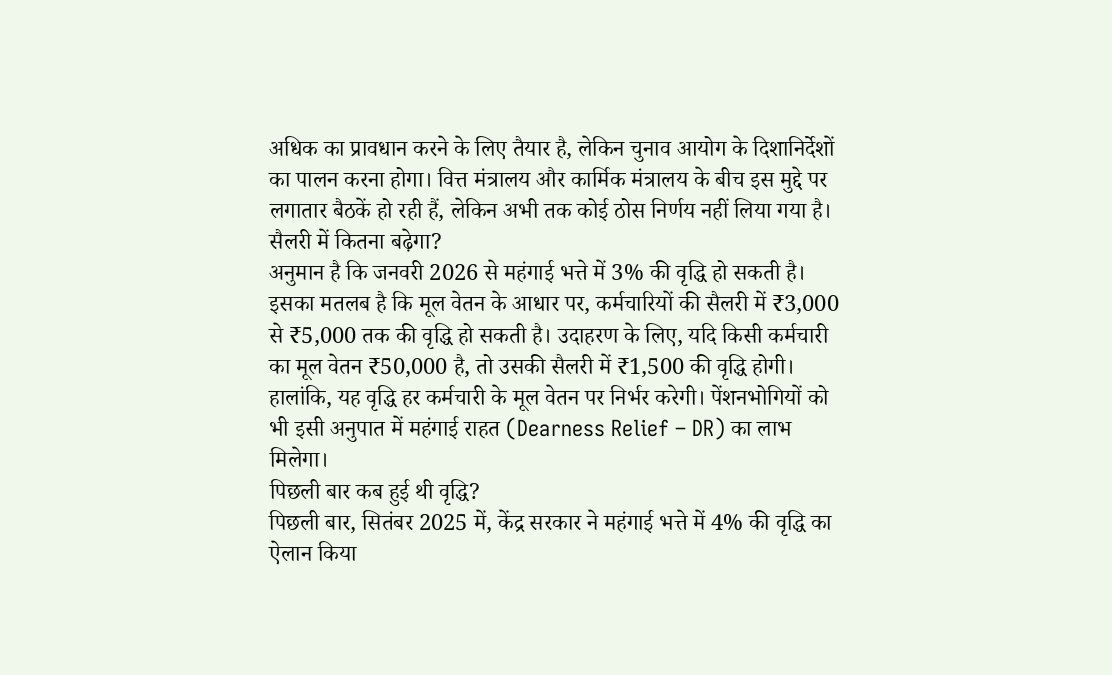अधिक का प्रावधान करने के लिए तैयार है, लेकिन चुनाव आयोग के दिशानिर्देशों का पालन करना होगा। वित्त मंत्रालय और कार्मिक मंत्रालय के बीच इस मुद्दे पर लगातार बैठकें हो रही हैं, लेकिन अभी तक कोई ठोस निर्णय नहीं लिया गया है।
सैलरी में कितना बढ़ेगा?
अनुमान है कि जनवरी 2026 से महंगाई भत्ते में 3% की वृद्धि हो सकती है। इसका मतलब है कि मूल वेतन के आधार पर, कर्मचारियों की सैलरी में ₹3,000 से ₹5,000 तक की वृद्धि हो सकती है। उदाहरण के लिए, यदि किसी कर्मचारी का मूल वेतन ₹50,000 है, तो उसकी सैलरी में ₹1,500 की वृद्धि होगी। हालांकि, यह वृद्धि हर कर्मचारी के मूल वेतन पर निर्भर करेगी। पेंशनभोगियों को भी इसी अनुपात में महंगाई राहत (Dearness Relief – DR) का लाभ मिलेगा।
पिछली बार कब हुई थी वृद्धि?
पिछली बार, सितंबर 2025 में, केंद्र सरकार ने महंगाई भत्ते में 4% की वृद्धि का ऐलान किया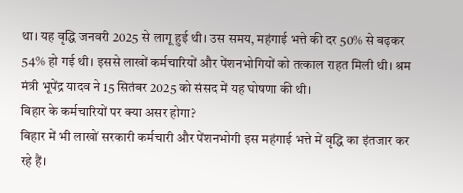था। यह वृद्धि जनवरी 2025 से लागू हुई थी। उस समय, महंगाई भत्ते की दर 50% से बढ़कर 54% हो गई थी। इससे लाखों कर्मचारियों और पेंशनभोगियों को तत्काल राहत मिली थी। श्रम मंत्री भूपेंद्र यादव ने 15 सितंबर 2025 को संसद में यह घोषणा की थी।
बिहार के कर्मचारियों पर क्या असर होगा?
बिहार में भी लाखों सरकारी कर्मचारी और पेंशनभोगी इस महंगाई भत्ते में वृद्धि का इंतजार कर रहे हैं।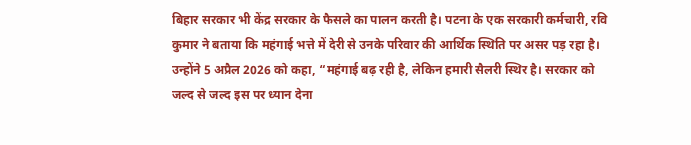बिहार सरकार भी केंद्र सरकार के फैसले का पालन करती है। पटना के एक सरकारी कर्मचारी, रवि कुमार ने बताया कि महंगाई भत्ते में देरी से उनके परिवार की आर्थिक स्थिति पर असर पड़ रहा है। उन्होंने 5 अप्रैल 2026 को कहा, “महंगाई बढ़ रही है, लेकिन हमारी सैलरी स्थिर है। सरकार को जल्द से जल्द इस पर ध्यान देना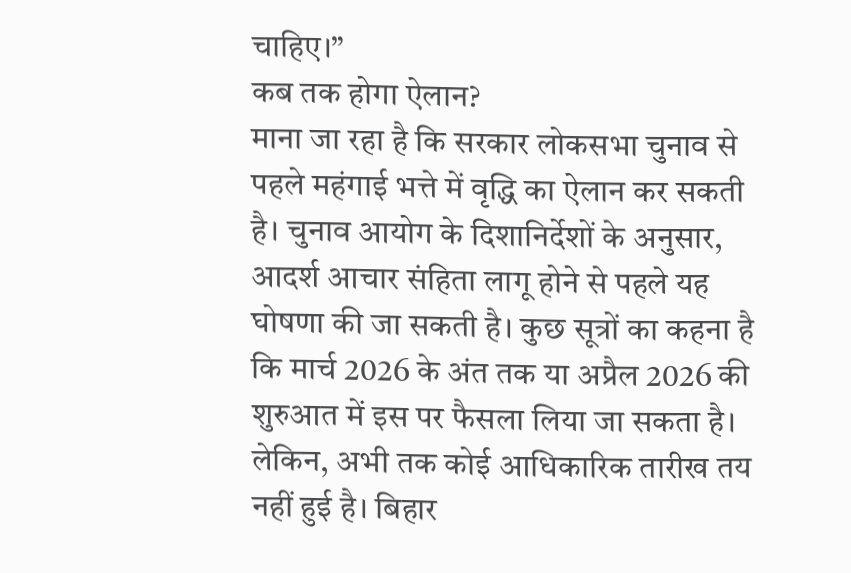चाहिए।”
कब तक होगा ऐलान?
माना जा रहा है कि सरकार लोकसभा चुनाव से पहले महंगाई भत्ते में वृद्धि का ऐलान कर सकती है। चुनाव आयोग के दिशानिर्देशों के अनुसार, आदर्श आचार संहिता लागू होने से पहले यह घोषणा की जा सकती है। कुछ सूत्रों का कहना है कि मार्च 2026 के अंत तक या अप्रैल 2026 की शुरुआत में इस पर फैसला लिया जा सकता है। लेकिन, अभी तक कोई आधिकारिक तारीख तय नहीं हुई है। बिहार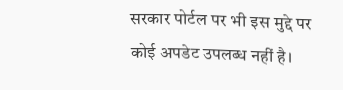सरकार पोर्टल पर भी इस मुद्दे पर कोई अपडेट उपलब्ध नहीं है।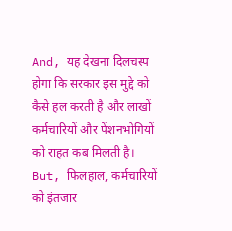And, यह देखना दिलचस्प होगा कि सरकार इस मुद्दे को कैसे हल करती है और लाखों कर्मचारियों और पेंशनभोगियों को राहत कब मिलती है। But, फिलहाल, कर्मचारियों को इंतजार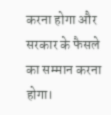करना होगा और सरकार के फैसले का सम्मान करना होगा।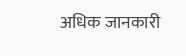अधिक जानकारी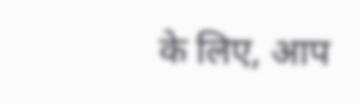के लिए, आप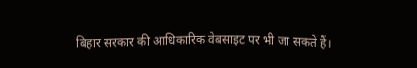बिहार सरकार की आधिकारिक वेबसाइट पर भी जा सकते हैं।